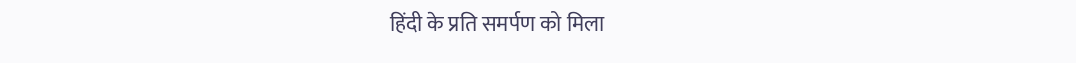हिंदी के प्रति समर्पण को मिला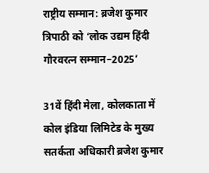राष्ट्रीय सम्मान: ब्रजेश कुमार त्रिपाठी को ‘लोक उद्यम हिंदी गौरवरत्न सम्मान–2025’

31वें हिंदी मेला, कोलकाता में कोल इंडिया लिमिटेड के मुख्य सतर्कता अधिकारी ब्रजेश कुमार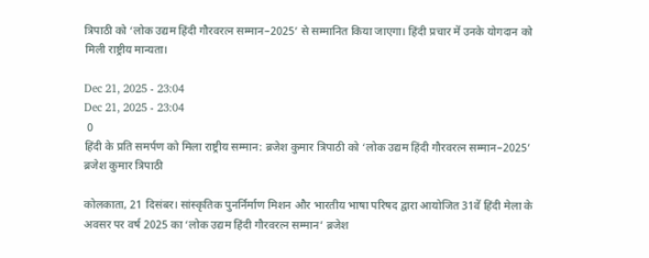त्रिपाठी को ‘लोक उद्यम हिंदी गौरवरत्न सम्मान–2025’ से सम्मानित किया जाएगा। हिंदी प्रचार में उनके योगदान को मिली राष्ट्रीय मान्यता।

Dec 21, 2025 - 23:04
Dec 21, 2025 - 23:04
 0
हिंदी के प्रति समर्पण को मिला राष्ट्रीय सम्मान: ब्रजेश कुमार त्रिपाठी को ‘लोक उद्यम हिंदी गौरवरत्न सम्मान–2025’
ब्रजेश कुमार त्रिपाठी

कोलकाता, 21 दिसंबर। सांस्कृतिक पुनर्निर्माण मिशन और भारतीय भाषा परिषद द्वारा आयोजित 31वें हिंदी मेला के अवसर पर वर्ष 2025 का ‘लोक उद्यम हिंदी गौरवरत्न सम्मान’ ब्रजेश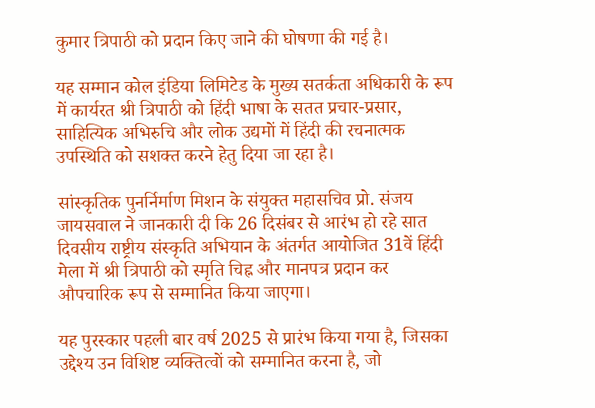कुमार त्रिपाठी को प्रदान किए जाने की घोषणा की गई है।

यह सम्मान कोल इंडिया लिमिटेड के मुख्य सतर्कता अधिकारी के रूप में कार्यरत श्री त्रिपाठी को हिंदी भाषा के सतत प्रचार-प्रसार, साहित्यिक अभिरुचि और लोक उद्यमों में हिंदी की रचनात्मक उपस्थिति को सशक्त करने हेतु दिया जा रहा है।

सांस्कृतिक पुनर्निर्माण मिशन के संयुक्त महासचिव प्रो. संजय जायसवाल ने जानकारी दी कि 26 दिसंबर से आरंभ हो रहे सात दिवसीय राष्ट्रीय संस्कृति अभियान के अंतर्गत आयोजित 31वें हिंदी मेला में श्री त्रिपाठी को स्मृति चिह्न और मानपत्र प्रदान कर औपचारिक रूप से सम्मानित किया जाएगा।

यह पुरस्कार पहली बार वर्ष 2025 से प्रारंभ किया गया है, जिसका उद्देश्य उन विशिष्ट व्यक्तित्वों को सम्मानित करना है, जो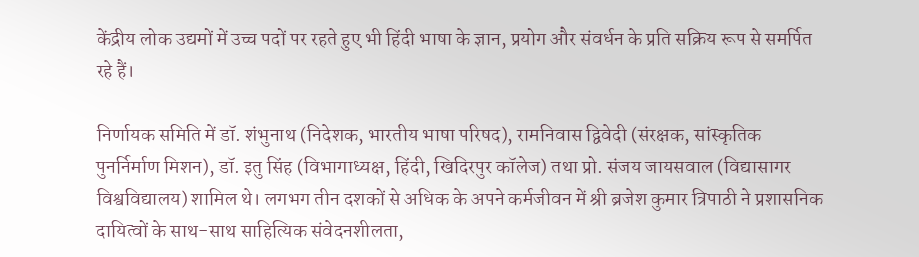केंद्रीय लोक उद्यमों में उच्च पदों पर रहते हुए भी हिंदी भाषा के ज्ञान, प्रयोग और संवर्धन के प्रति सक्रिय रूप से समर्पित रहे हैं।

निर्णायक समिति में डॉ. शंभुनाथ (निदेशक, भारतीय भाषा परिषद), रामनिवास द्विवेदी (संरक्षक, सांस्कृतिक पुनर्निर्माण मिशन), डॉ. इतु सिंह (विभागाध्यक्ष, हिंदी, खिदिरपुर कॉलेज) तथा प्रो. संजय जायसवाल (विद्यासागर विश्वविद्यालय) शामिल थे। लगभग तीन दशकों से अधिक के अपने कर्मजीवन में श्री ब्रजेश कुमार त्रिपाठी ने प्रशासनिक दायित्वों के साथ-साथ साहित्यिक संवेदनशीलता,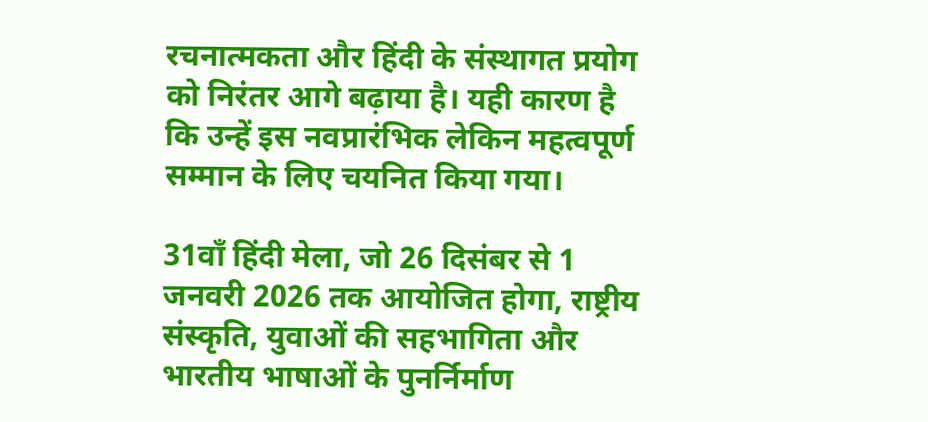रचनात्मकता और हिंदी के संस्थागत प्रयोग को निरंतर आगे बढ़ाया है। यही कारण है कि उन्हें इस नवप्रारंभिक लेकिन महत्वपूर्ण सम्मान के लिए चयनित किया गया।

31वाँ हिंदी मेला, जो 26 दिसंबर से 1 जनवरी 2026 तक आयोजित होगा, राष्ट्रीय संस्कृति, युवाओं की सहभागिता और भारतीय भाषाओं के पुनर्निर्माण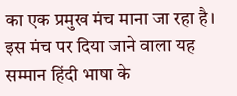का एक प्रमुख मंच माना जा रहा है। इस मंच पर दिया जाने वाला यह सम्मान हिंदी भाषा के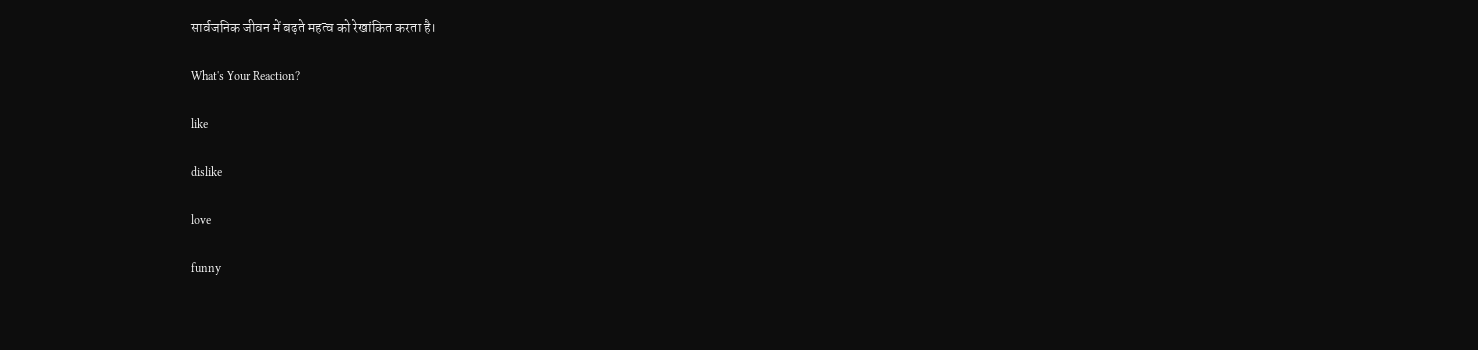सार्वजनिक जीवन में बढ़ते महत्व को रेखांकित करता है।

What's Your Reaction?

like

dislike

love

funny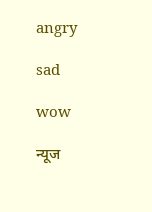angry

sad

wow

न्यूज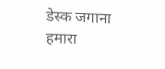डेस्क जगाना हमारा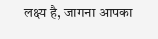लक्ष्य है, जागना आपका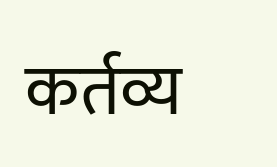कर्तव्य